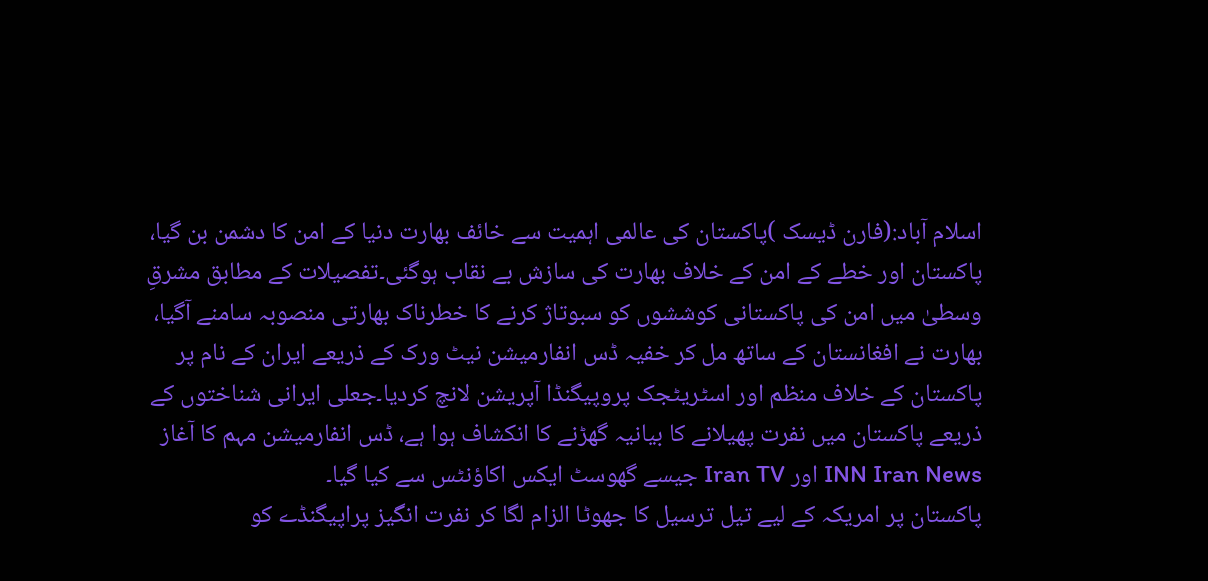اسلام آباد:(فارن ڈیسک )پاکستان کی عالمی اہمیت سے خائف بھارت دنیا کے امن کا دشمن بن گیا، پاکستان اور خطے کے امن کے خلاف بھارت کی سازش بے نقاب ہوگئی۔تفصیلات کے مطابق مشرقِ وسطیٰ میں امن کی پاکستانی کوششوں کو سبوتاژ کرنے کا خطرناک بھارتی منصوبہ سامنے آگیا، بھارت نے افغانستان کے ساتھ مل کر خفیہ ڈس انفارمیشن نیٹ ورک کے ذریعے ایران کے نام پر پاکستان کے خلاف منظم اور اسٹریٹجک پروپیگنڈا آپریشن لانچ کردیا۔جعلی ایرانی شناختوں کے ذریعے پاکستان میں نفرت پھیلانے کا بیانیہ گھڑنے کا انکشاف ہوا ہے، ڈس انفارمیشن مہم کا آغاز INN Iran News اور Iran TV جیسے گھوسٹ ایکس اکاؤنٹس سے کیا گیا۔
پاکستان پر امریکہ کے لیے تیل ترسیل کا جھوٹا الزام لگا کر نفرت انگیز پراپیگنڈے کو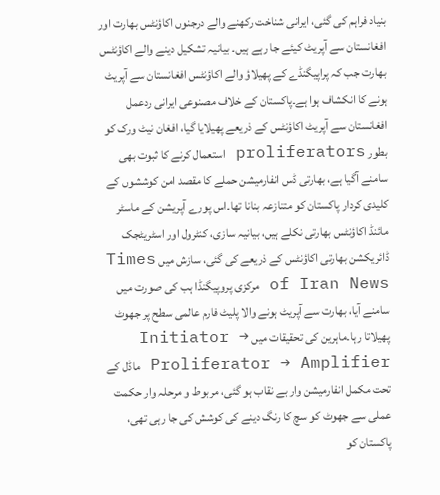بنیاد فراہم کی گئی، ایرانی شناخت رکھنے والے درجنوں اکاؤنٹس بھارت اور افغانستان سے آپریٹ کیئے جا رہے ہیں۔ بیانیہ تشکیل دینے والے اکاؤنٹس بھارت جب کہ پراپیگنڈے کے پھیلاؤ والے اکاؤنٹس افغانستان سے آپریٹ ہونے کا انکشاف ہوا ہے۔پاکستان کے خلاف مصنوعی ایرانی ردعمل افغانستان سے آپریٹ اکاؤنٹس کے ذریعے پھیلایا گیا، افغان نیٹ ورک کو بطور proliferators استعمال کرنے کا ثبوت بھی سامنے آگیا ہے، بھارتی ڈس انفارمیشن حملے کا مقصد امن کوششوں کے کلیدی کردار پاکستان کو متنازعہ بنانا تھا۔اس پورے آپریشن کے ماسٹر مائنڈ اکاؤنٹس بھارتی نکلے ہیں، بیانیہ سازی، کنٹرول اور اسٹریٹجک ڈائریکشن بھارتی اکاؤنٹس کے ذریعے کی گئی، سازش میں Times of Iran News مرکزی پروپیگنڈا ہب کی صورت میں سامنے آیا، بھارت سے آپریٹ ہونے والا پلیٹ فارم عالمی سطح پر جھوٹ پھیلاتا رہا۔ماہرین کی تحقیقات میں Initiator → Proliferator → Amplifier ماڈل کے تحت مکمل انفارمیشن وار بے نقاب ہو گئی، مربوط و مرحلہ وار حکمت عملی سے جھوٹ کو سچ کا رنگ دینے کی کوشش کی جا رہی تھی، پاکستان کو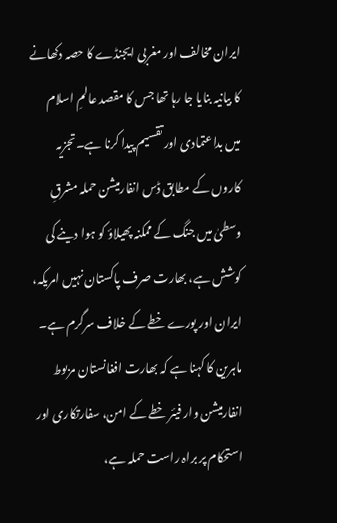ایران مخالف اور مغربی ایجنڈے کا حصہ دکھانے کا بیانیہ بنایا جا رہا تھا جس کا مقصد عالمِ اسلام میں بداعتمادی اور تقسیم پیدا کرنا ہے۔تجزیہ کاروں کے مطابق ڈس انفارمیشن حملہ مشرقِ وسطیٰ میں جنگ کے ممکنہ پھیلاؤ کو ہوا دینے کی کوشش ہے، بھارت صرف پاکستان نہیں امریکہ، ایران اور پورے خطے کے خلاف سرگرم ہے۔
ماہرین کا کہنا ہے کہ بھارت افغانستان مربوط انفارمیشن وار فیئر خطے کے امن، سفارتکاری اور استحکام پر براہ راست حملہ ہے،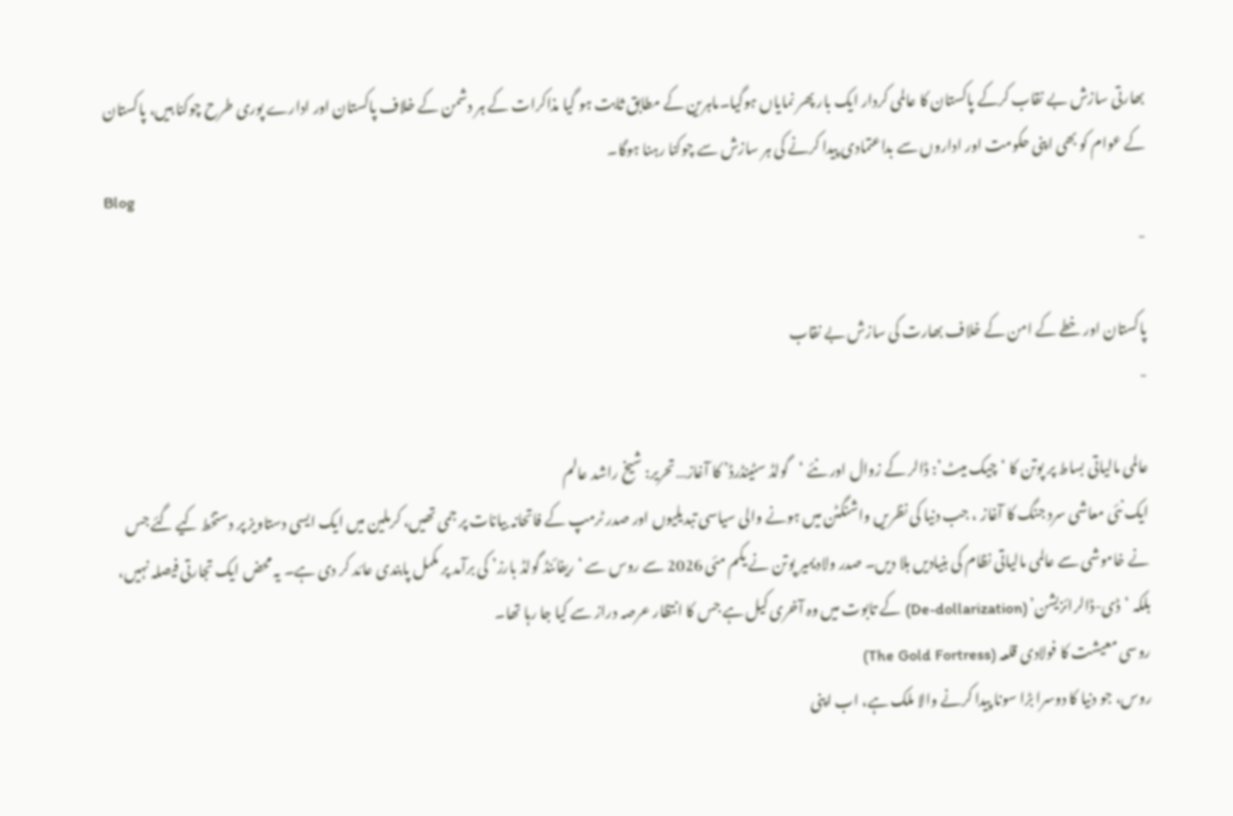بھارتی سازش بے نقاب کرکے پاکستان کا عالمی کردار ایک بار پھر نمایاں ہوگیا۔ماہرین کے مطابق ثابت ہو گیا مذاکرات کے ہر دشمن کے خلاف پاکستان اور ادارے پوری طرح چوکنا ہیں، پاکستان کے عوام کو بھی اپنی حکومت اور اداروں سے بداعتمادی پیدا کرنے کی ہر سازش سے چوکنا رہنا ہوگا۔
Blog
-

پاکستان اور خطے کے امن کے خلاف بھارت کی سازش بے نقاب
-

عالمی مالیاتی بساط پر پوتن کا ‘چیک میٹ’: ڈالر کے زوال اور نئے ‘گولڈ سٹینڈرڈ’ کا آغاز…تحریر: شیخ راشد عالم
ایک نئی معاشی سرد جنگ کا آغاز ، جب دنیا کی نظریں واشنگٹن میں ہونے والی سیاسی تبدیلیوں اور صدر ٹرمپ کے فاتحانہ بیانات پر جمی تھیں، کرملین میں ایک ایسی دستاویز پر دستخط کیے گئے جس نے خاموشی سے عالمی مالیاتی نظام کی بنیادیں ہلا دیں۔ صدر ولادیمیر پوتن نے یکم مئی 2026 سے روس سے ‘ریفائنڈ گولڈ بارز’ کی برآمد پر مکمل پابندی عائد کر دی ہے۔ یہ محض ایک تجارتی فیصلہ نہیں، بلکہ ‘ڈی-ڈالرائزیشن’ (De-dollarization) کے تابوت میں وہ آخری کیل ہے جس کا انتظار عرصہ دراز سے کیا جا رہا تھا۔
روسی معیشت کا فولادی قلعہ (The Gold Fortress)
روس، جو دنیا کا دوسرا بڑا سونا پیدا کرنے والا ملک ہے، اب اپنی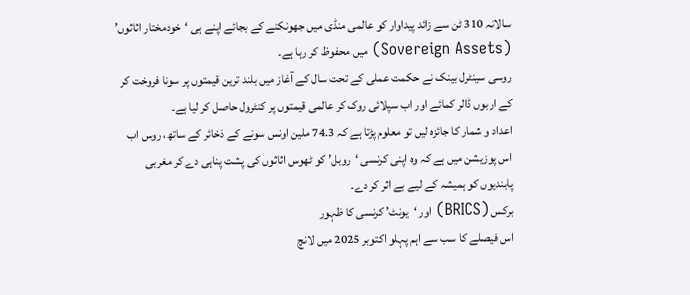سالانہ 310 ٹن سے زائد پیداوار کو عالمی منڈی میں جھونکنے کے بجائے اپنے ہی ‘خودمختار اثاثوں’ (Sovereign Assets) میں محفوظ کر رہا ہے۔
روسی سینٹرل بینک نے حکمت عملی کے تحت سال کے آغاز میں بلند ترین قیمتوں پر سونا فروخت کر کے اربوں ڈالر کمائے اور اب سپلائی روک کر عالمی قیمتوں پر کنٹرول حاصل کر لیا ہے۔
اعداد و شمار کا جائزہ لیں تو معلوم پڑتا ہے کہ 74.3 ملین اونس سونے کے ذخائر کے ساتھ، روس اب اس پوزیشن میں ہے کہ وہ اپنی کرنسی ‘روبل’ کو ٹھوس اثاثوں کی پشت پناہی دے کر مغربی پابندیوں کو ہمیشہ کے لیے بے اثر کر دے۔
برکس (BRICS) اور ‘یونٹ’ کرنسی کا ظہور
اس فیصلے کا سب سے اہم پہلو اکتوبر 2025 میں لانچ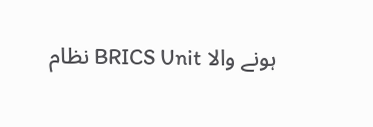ہونے والا BRICS Unit نظام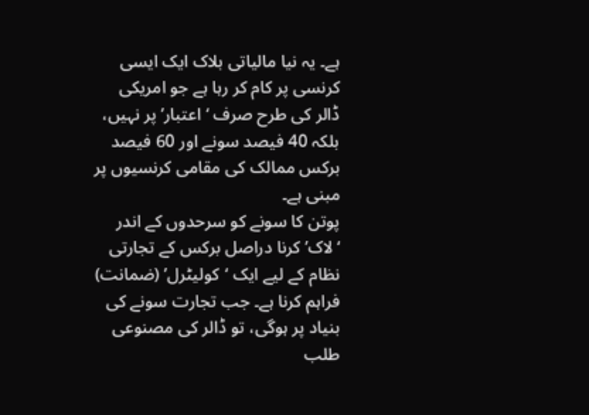ہے۔ یہ نیا مالیاتی بلاک ایک ایسی کرنسی پر کام کر رہا ہے جو امریکی ڈالر کی طرح صرف ‘اعتبار’ پر نہیں، بلکہ 40 فیصد سونے اور 60 فیصد برکس ممالک کی مقامی کرنسیوں پر مبنی ہے۔
پوتن کا سونے کو سرحدوں کے اندر ‘لاک’ کرنا دراصل برکس کے تجارتی نظام کے لیے ایک ‘کولیٹرل’ (ضمانت) فراہم کرنا ہے۔ جب تجارت سونے کی بنیاد پر ہوگی، تو ڈالر کی مصنوعی طلب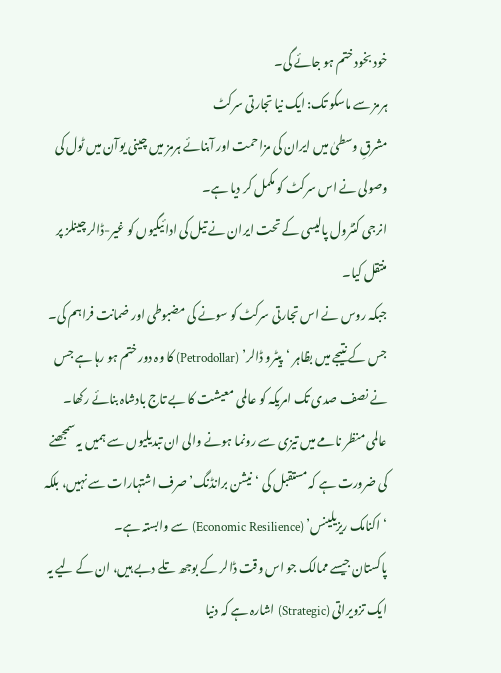خود بخود ختم ہو جائے گی۔
ہرمز سے ماسکو تک: ایک نیا تجارتی سرکٹ
مشرقِ وسطیٰ میں ایران کی مزاحمت اور آبنائے ہرمز میں چینی یوآن میں ٹول کی وصولی نے اس سرکٹ کو مکمل کر دیا ہے۔
انرجی کنٹرول پالیسی کے تحت ایران نے تیل کی ادائیگیوں کو غیر-ڈالر چینلز پر منتقل کیا۔
جبکہ روس نے اس تجارتی سرکٹ کو سونے کی مضبوطی اور ضمانت فراہم کی۔
جس کے نتیجے میں بظاہر ‘پیٹرو ڈالر’ (Petrodollar) کا وہ دور ختم ہو رہا ہے جس نے نصف صدی تک امریکہ کو عالمی معیشت کا بے تاج بادشاہ بنائے رکھا۔
عالمی منظر نامے میں تیزی سے رونما ہونے والی ان تبدیلیوں سے ہمیں یہ سمجھنے کی ضرورت ہے کہ مستقبل کی ‘نیشن برانڈنگ’ صرف اشتہارات سے نہیں، بلکہ ‘اکنامک ریزیلینس’ (Economic Resilience) سے وابستہ ہے۔
پاکستان جیسے ممالک جو اس وقت ڈالر کے بوجھ تلے دبے ہیں، ان کے لیے یہ ایک تزویراتی (Strategic) اشارہ ہے کہ دنیا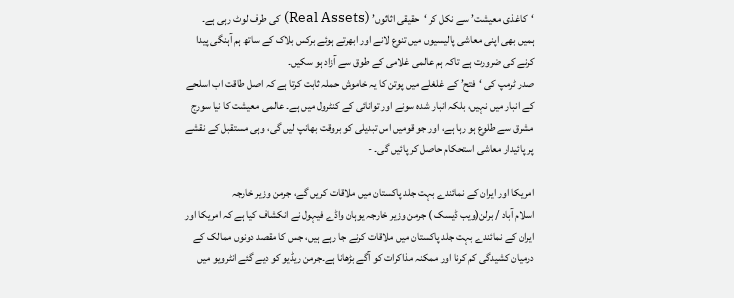‘کاغذی معیشت’ سے نکل کر ‘حقیقی اثاثوں’ (Real Assets) کی طرف لوٹ رہی ہے۔ ہمیں بھی اپنی معاشی پالیسیوں میں تنوع لانے اور ابھرتے ہوئے برکس بلاک کے ساتھ ہم آہنگی پیدا کرنے کی ضرورت ہے تاکہ ہم عالمی غلامی کے طوق سے آزاد ہو سکیں۔
صدر ٹرمپ کی ‘فتح’ کے غلغلے میں پوتن کا یہ خاموش حملہ ثابت کرتا ہے کہ اصل طاقت اب اسلحے کے انبار میں نہیں، بلکہ انبار شدہ سونے اور توانائی کے کنٹرول میں ہے۔ عالمی معیشت کا نیا سورج مشرق سے طلوع ہو رہا ہے، اور جو قومیں اس تبدیلی کو بروقت بھانپ لیں گی، وہی مستقبل کے نقشے پر پائیدار معاشی استحکام حاصل کر پائیں گی۔ -

امریکا اور ایران کے نمائندے بہت جلد پاکستان میں ملاقات کریں گے، جرمن وزیر خارجہ
اسلام آباد / برلن(ویب ڈیسک ) جرمن وزیر خارجہ یوہان واڈے فیہول نے انکشاف کیا ہے کہ امریکا اور ایران کے نمائندے بہت جلد پاکستان میں ملاقات کرنے جا رہے ہیں، جس کا مقصد دونوں ممالک کے درمیان کشیدگی کم کرنا اور ممکنہ مذاکرات کو آگے بڑھانا ہے۔جرمن ریڈیو کو دیے گئے انٹرویو میں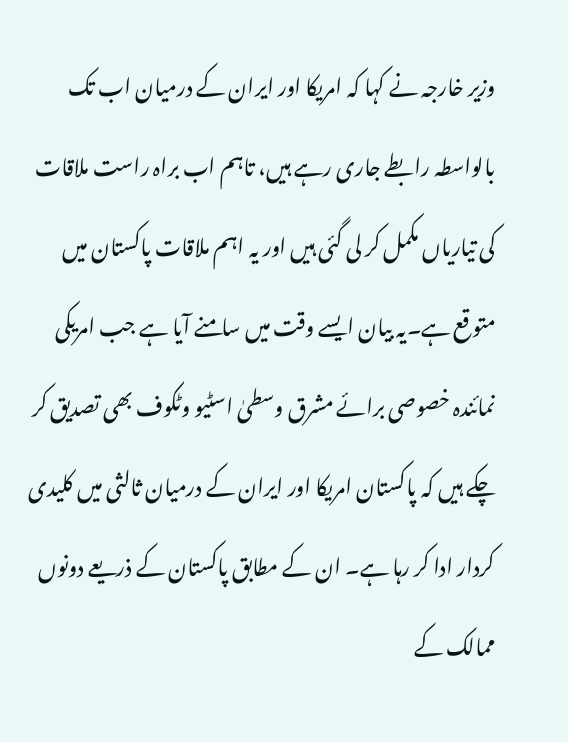وزیر خارجہ نے کہا کہ امریکا اور ایران کے درمیان اب تک بالواسطہ رابطے جاری رہے ہیں، تاہم اب براہ راست ملاقات کی تیاریاں مکمل کر لی گئی ہیں اور یہ اہم ملاقات پاکستان میں متوقع ہے۔یہ بیان ایسے وقت میں سامنے آیا ہے جب امریکی نمائندہ خصوصی برائے مشرق وسطیٰ اسٹیو وٹکوف بھی تصدیق کر چکے ہیں کہ پاکستان امریکا اور ایران کے درمیان ثالثی میں کلیدی کردار ادا کر رہا ہے۔ ان کے مطابق پاکستان کے ذریعے دونوں ممالک کے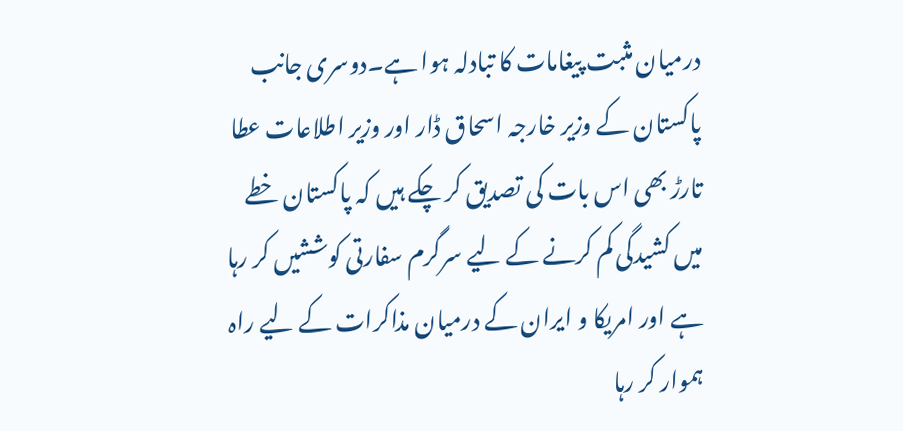درمیان مثبت پیغامات کا تبادلہ ہوا ہے۔دوسری جانب پاکستان کے وزیر خارجہ اسحاق ڈار اور وزیر اطلاعات عطا تارڑ بھی اس بات کی تصدیق کر چکے ہیں کہ پاکستان خطے میں کشیدگی کم کرنے کے لیے سرگرم سفارتی کوششیں کر رہا ہے اور امریکا و ایران کے درمیان مذاکرات کے لیے راہ ہموار کر رہا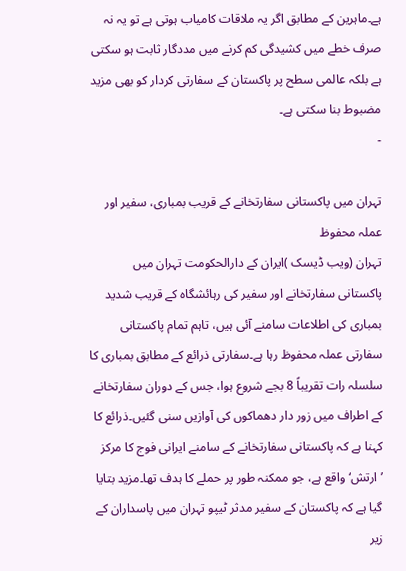ہے۔ماہرین کے مطابق اگر یہ ملاقات کامیاب ہوتی ہے تو یہ نہ صرف خطے میں کشیدگی کم کرنے میں مددگار ثابت ہو سکتی ہے بلکہ عالمی سطح پر پاکستان کے سفارتی کردار کو بھی مزید مضبوط بنا سکتی ہے۔
-

تہران میں پاکستانی سفارتخانے کے قریب بمباری، سفیر اور عملہ محفوظ
تہران (ویب ڈیسک )ایران کے دارالحکومت تہران میں پاکستانی سفارتخانے اور سفیر کی رہائشگاہ کے قریب شدید بمباری کی اطلاعات سامنے آئی ہیں، تاہم تمام پاکستانی سفارتی عملہ محفوظ رہا ہے۔سفارتی ذرائع کے مطابق بمباری کا سلسلہ رات تقریباً 8 بجے شروع ہوا، جس کے دوران سفارتخانے کے اطراف میں زور دار دھماکوں کی آوازیں سنی گئیں۔ذرائع کا کہنا ہے کہ پاکستانی سفارتخانے کے سامنے ایرانی فوج کا مرکز ’ارتش‘ واقع ہے، جو ممکنہ طور پر حملے کا ہدف تھا۔مزید بتایا گیا ہے کہ پاکستان کے سفیر مدثر ٹیپو تہران میں پاسداران کے زیر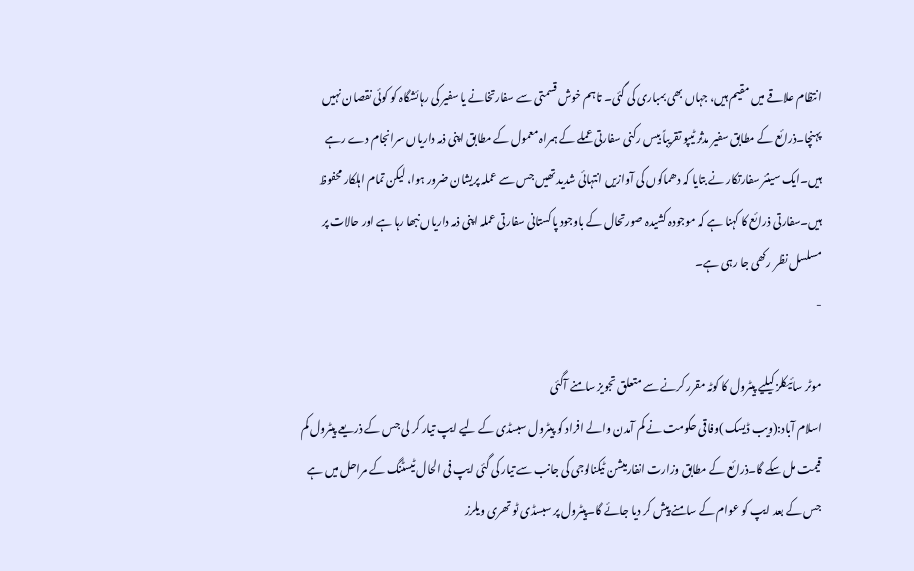انتظام علاقے میں مقیم ہیں، جہاں بھی بمباری کی گئی۔ تاہم خوش قسمتی سے سفارتخانے یا سفیر کی رہائشگاہ کو کوئی نقصان نہیں پہنچا۔ذرائع کے مطابق سفیر مدثر ٹیپو تقریباً بیس رکنی سفارتی عملے کے ہمراہ معمول کے مطابق اپنی ذمہ داریاں سرانجام دے رہے ہیں۔ایک سینئر سفارتکار نے بتایا کہ دھماکوں کی آوازیں انتہائی شدید تھیں جس سے عملہ پریشان ضرور ہوا، لیکن تمام اہلکار محفوظ ہیں۔سفارتی ذرائع کا کہنا ہے کہ موجودہ کشیدہ صورتحال کے باوجود پاکستانی سفارتی عملہ اپنی ذمہ داریاں نبھا رہا ہے اور حالات پر مسلسل نظر رکھی جا رہی ہے۔
-

موٹر سائیکلز کیلیے پیٹرول کا کوٹہ مقرر کرنے سے متعلق تجویز سامنے آگئی
اسلام آباد:(ویب ڈیسک )وفاقی حکومت نے کم آمدن والے افراد کو پیٹرول سبسڈی کے لیے ایپ تیار کر لی جس کے ذریعے پیٹرول کم قیمت مل سکے گا۔ذرائع کے مطابق وزارت انفارمیشن ٹیکنالوجی کی جانب سے تیار کی گئی ایپ فی الحال ٹیسٹنگ کے مراحل میں ہے جس کے بعد ایپ کو عوام کے سامنے پیش کر دیا جائے گا۔پیٹرول پر سبسڈی ٹو تھری ویلرز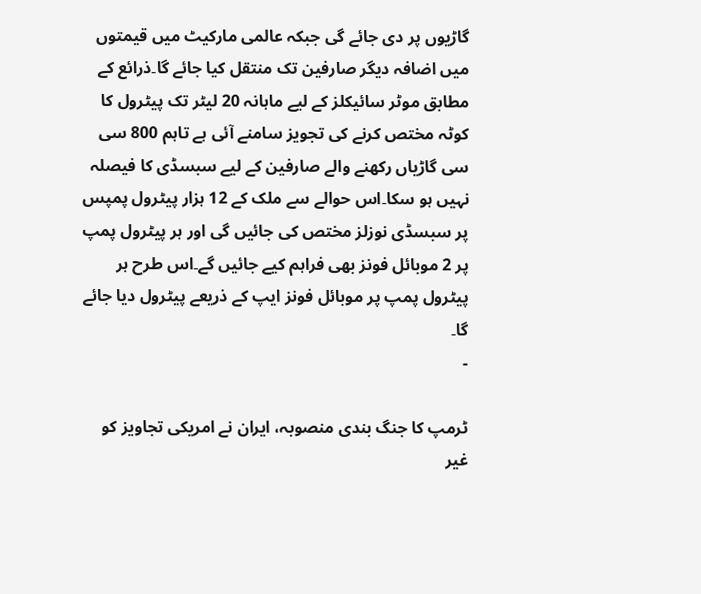گاڑیوں پر دی جائے گی جبکہ عالمی مارکیٹ میں قیمتوں میں اضافہ دیگر صارفین تک منتقل کیا جائے گا۔ذرائع کے مطابق موٹر سائیکلز کے لیے ماہانہ 20 لیٹر تک پیٹرول کا کوٹہ مختص کرنے کی تجویز سامنے آئی ہے تاہم 800 سی سی گاڑیاں رکھنے والے صارفین کے لیے سبسڈی کا فیصلہ نہیں ہو سکا۔اس حوالے سے ملک کے 12 ہزار پیٹرول پمپس پر سبسڈی نوزلز مختص کی جائیں گی اور ہر پیٹرول پمپ پر 2 موبائل فونز بھی فراہم کیے جائیں گے۔اس طرح ہر پیٹرول پمپ پر موبائل فونز ایپ کے ذریعے پیٹرول دیا جائے گا۔
-

ٹرمپ کا جنگ بندی منصوبہ، ایران نے امریکی تجاویز کو غیر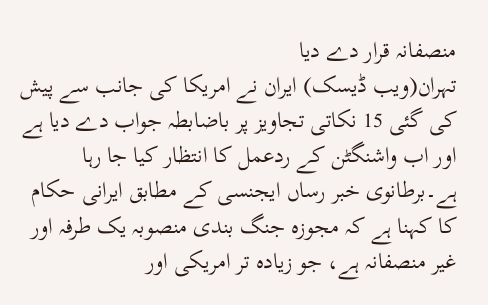منصفانہ قرار دے دیا
تہران(ویب ڈیسک) ایران نے امریکا کی جانب سے پیش کی گئی 15 نکاتی تجاویز پر باضابطہ جواب دے دیا ہے اور اب واشنگٹن کے ردعمل کا انتظار کیا جا رہا ہے۔برطانوی خبر رساں ایجنسی کے مطابق ایرانی حکام کا کہنا ہے کہ مجوزہ جنگ بندی منصوبہ یک طرفہ اور غیر منصفانہ ہے، جو زیادہ تر امریکی اور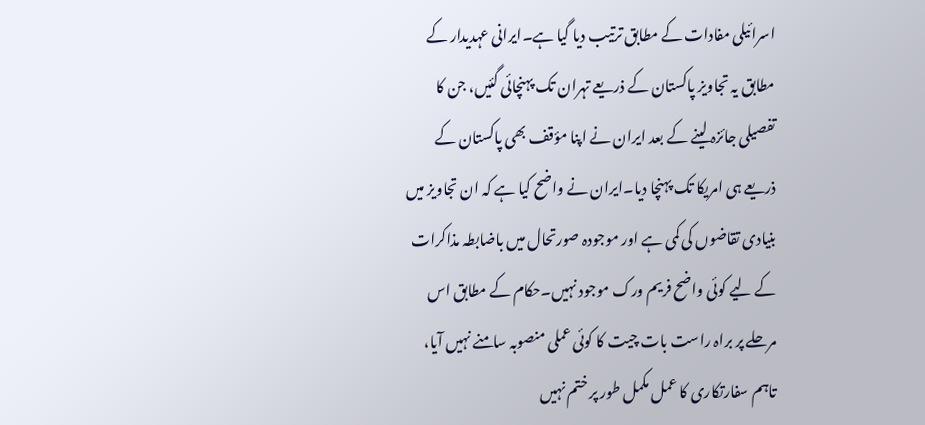اسرائیلی مفادات کے مطابق ترتیب دیا گیا ہے۔ایرانی عہدیدار کے مطابق یہ تجاویز پاکستان کے ذریعے تہران تک پہنچائی گئیں، جن کا تفصیلی جائزہ لینے کے بعد ایران نے اپنا مؤقف بھی پاکستان کے ذریعے ہی امریکا تک پہنچا دیا۔ایران نے واضح کیا ہے کہ ان تجاویز میں بنیادی تقاضوں کی کمی ہے اور موجودہ صورتحال میں باضابطہ مذاکرات کے لیے کوئی واضح فریم ورک موجود نہیں۔حکام کے مطابق اس مرحلے پر براہ راست بات چیت کا کوئی عملی منصوبہ سامنے نہیں آیا، تاہم سفارتکاری کا عمل مکمل طور پر ختم نہیں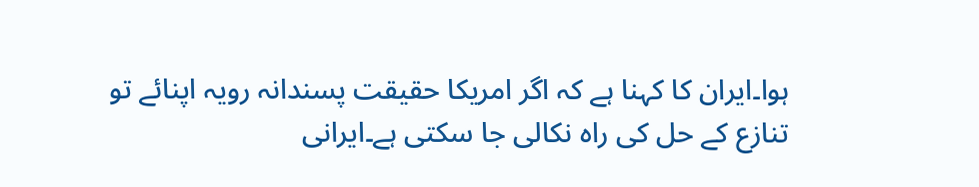ہوا۔ایران کا کہنا ہے کہ اگر امریکا حقیقت پسندانہ رویہ اپنائے تو تنازع کے حل کی راہ نکالی جا سکتی ہے۔ایرانی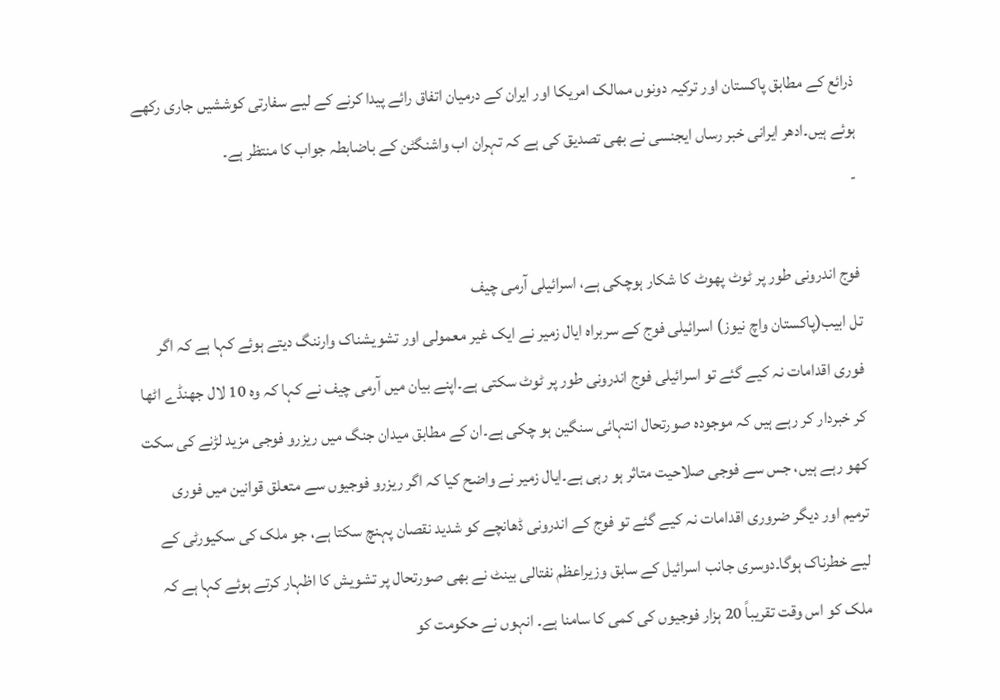ذرائع کے مطابق پاکستان اور ترکیہ دونوں ممالک امریکا اور ایران کے درمیان اتفاق رائے پیدا کرنے کے لیے سفارتی کوششیں جاری رکھے ہوئے ہیں۔ادھر ایرانی خبر رساں ایجنسی نے بھی تصدیق کی ہے کہ تہران اب واشنگٹن کے باضابطہ جواب کا منتظر ہے۔
-

فوج اندرونی طور پر ٹوٹ پھوٹ کا شکار ہوچکی ہے، اسرائیلی آرمی چیف
تل ابیب(پاکستان واچ نیوز) اسرائیلی فوج کے سربراہ ایال زمیر نے ایک غیر معمولی اور تشویشناک وارننگ دیتے ہوئے کہا ہے کہ اگر فوری اقدامات نہ کیے گئے تو اسرائیلی فوج اندرونی طور پر ٹوٹ سکتی ہے۔اپنے بیان میں آرمی چیف نے کہا کہ وہ 10 لال جھنڈے اٹھا کر خبردار کر رہے ہیں کہ موجودہ صورتحال انتہائی سنگین ہو چکی ہے۔ان کے مطابق میدان جنگ میں ریزرو فوجی مزید لڑنے کی سکت کھو رہے ہیں، جس سے فوجی صلاحیت متاثر ہو رہی ہے۔ایال زمیر نے واضح کیا کہ اگر ریزرو فوجیوں سے متعلق قوانین میں فوری ترمیم اور دیگر ضروری اقدامات نہ کیے گئے تو فوج کے اندرونی ڈھانچے کو شدید نقصان پہنچ سکتا ہے، جو ملک کی سکیورٹی کے لیے خطرناک ہوگا۔دوسری جانب اسرائیل کے سابق وزیراعظم نفتالی بینٹ نے بھی صورتحال پر تشویش کا اظہار کرتے ہوئے کہا ہے کہ ملک کو اس وقت تقریباً 20 ہزار فوجیوں کی کمی کا سامنا ہے۔ انہوں نے حکومت کو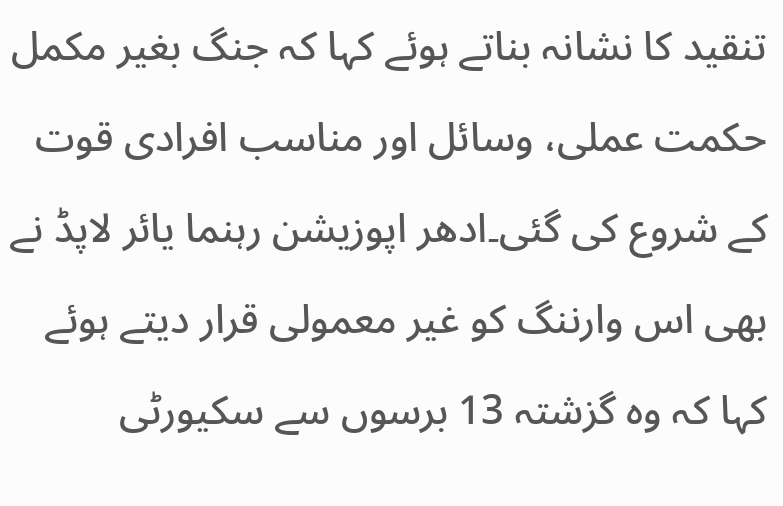تنقید کا نشانہ بناتے ہوئے کہا کہ جنگ بغیر مکمل حکمت عملی، وسائل اور مناسب افرادی قوت کے شروع کی گئی۔ادھر اپوزیشن رہنما یائر لاپڈ نے بھی اس وارننگ کو غیر معمولی قرار دیتے ہوئے کہا کہ وہ گزشتہ 13 برسوں سے سکیورٹی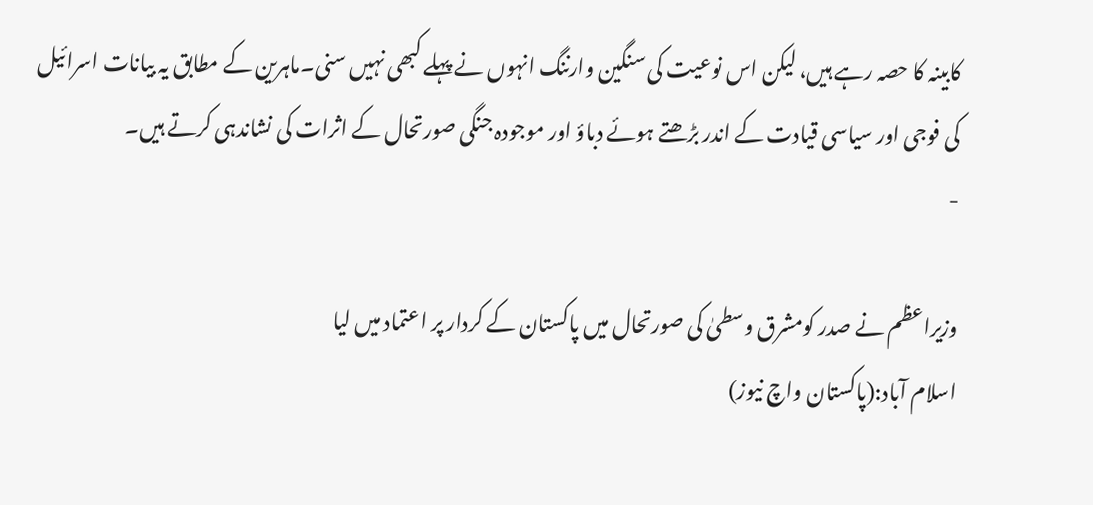کابینہ کا حصہ رہے ہیں، لیکن اس نوعیت کی سنگین وارننگ انہوں نے پہلے کبھی نہیں سنی۔ماہرین کے مطابق یہ بیانات اسرائیل کی فوجی اور سیاسی قیادت کے اندر بڑھتے ہوئے دباؤ اور موجودہ جنگی صورتحال کے اثرات کی نشاندہی کرتے ہیں۔
-

وزیراعظم نے صدر کومشرق وسطیٰ کی صورتحال میں پاکستان کے کردار پر اعتماد میں لیا
اسلام آباد:(پاکستان واچ نیوز)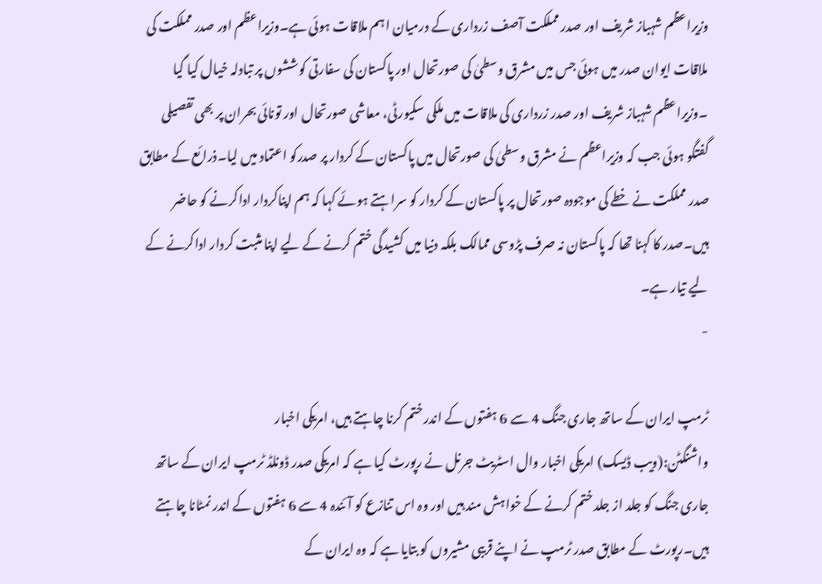وزیراعظم شہباز شریف اور صدر مملکت آصف زرداری کے درمیان اہم ملاقات ہوئی ہے۔وزیراعظم اور صدر مملکت کی ملاقات ایوان صدر میں ہوئی جس میں مشرق وسطیٰ کی صورتحال اور پاکستان کی سفارتی کوششوں پر تبادلہ خیال کیا گیا ۔وزیراعظم شہباز شریف اور صدر زرداری کی ملاقات میں ملکی سکیورٹی، معاشی صورتحال اور تونائی بحران پر بھی تفصیلی گفتگو ہوئی جب کہ وزیراعظم نے مشرق وسطیٰ کی صورتحال میں پاکستان کے کردار پر صدرکو اعتماد میں لیا۔ذرائع کے مطابق صدر مملکت نے خطے کی موجودہ صورتحال پر پاکستان کے کردار کو سراہتے ہوئے کہا کہ ہم اپناکردار اداکرنے کو حاضر ہیں۔صدر کا کہنا تھا کہ پاکستان نہ صرف پڑوسی ممالک بلکہ دنیا میں کشیدگی ختم کرنے کے لیے اپنا مثبت کردار اداکرنے کے لیے تیار ہے۔
-

ٹرمپ ایران کے ساتھ جاری جنگ 4 سے 6 ہفتوں کے اندر ختم کرنا چاہتے ہیں، امریکی اخبار
واشنگٹن:(ویب ڈیسک) امریکی اخبار وال اسٹریٹ جرنل نے رپورٹ کیا ہے کہ امریکی صدر ڈونلڈ ٹرمپ ایران کے ساتھ جاری جنگ کو جلد از جلد ختم کرنے کے خواہش مند ہیں اور وہ اس تنازع کو آئندہ 4 سے 6 ہفتوں کے اندر نمٹانا چاہتے ہیں۔رپورٹ کے مطابق صدر ٹرمپ نے اپنے قریبی مشیروں کو بتایا ہے کہ وہ ایران کے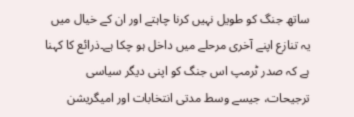ساتھ جنگ کو طویل نہیں کرنا چاہتے اور ان کے خیال میں یہ تنازع اپنے آخری مرحلے میں داخل ہو چکا ہے۔ذرائع کا کہنا ہے کہ صدر ٹرمپ اس جنگ کو اپنی دیگر سیاسی ترجیحات، جیسے وسط مدتی انتخابات اور امیگریشن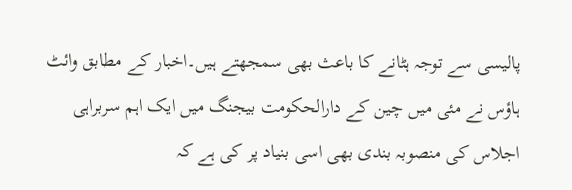پالیسی سے توجہ ہٹانے کا باعث بھی سمجھتے ہیں۔اخبار کے مطابق وائٹ ہاؤس نے مئی میں چین کے دارالحکومت بیجنگ میں ایک اہم سربراہی اجلاس کی منصوبہ بندی بھی اسی بنیاد پر کی ہے کہ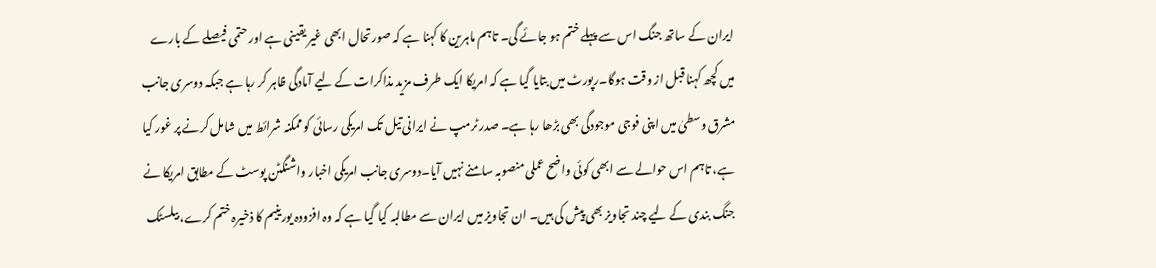ایران کے ساتھ جنگ اس سے پہلے ختم ہو جائے گی۔ تاہم ماہرین کا کہنا ہے کہ صورتحال ابھی غیر یقینی ہے اور حتمی فیصلے کے بارے میں کچھ کہنا قبل از وقت ہوگا۔رپورٹ میں بتایا گیا ہے کہ امریکا ایک طرف مزید مذاکرات کے لیے آمادگی ظاہر کر رہا ہے جبکہ دوسری جانب مشرق وسطیٰ میں اپنی فوجی موجودگی بھی بڑھا رہا ہے۔ صدر ٹرمپ نے ایرانی تیل تک امریکی رسائی کو ممکنہ شرائط میں شامل کرنے پر غور کیا ہے، تاہم اس حوالے سے ابھی کوئی واضح عملی منصوبہ سامنے نہیں آیا۔دوسری جانب امریکی اخبار واشنگٹن پوسٹ کے مطابق امریکا نے جنگ بندی کے لیے چند تجاویز بھی پیش کی ہیں۔ ان تجاویز میں ایران سے مطالبہ کیا گیا ہے کہ وہ افزودہ یورینیم کا ذخیرہ ختم کرے، بیلسٹک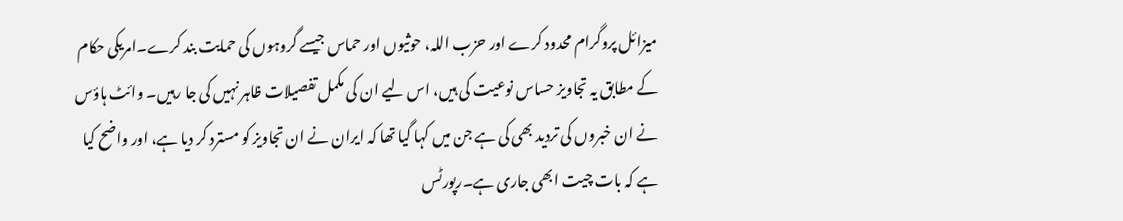میزائل پروگرام محدود کرے اور حزب اللہ، حوثیوں اور حماس جیسے گروہوں کی حمایت بند کرے۔امریکی حکام کے مطابق یہ تجاویز حساس نوعیت کی ہیں، اس لیے ان کی مکمل تفصیلات ظاہر نہیں کی جا رہیں۔ وائٹ ہاؤس نے ان خبروں کی تردید بھی کی ہے جن میں کہا گیا تھا کہ ایران نے ان تجاویز کو مسترد کر دیا ہے، اور واضح کیا ہے کہ بات چیت ابھی جاری ہے۔رپورٹس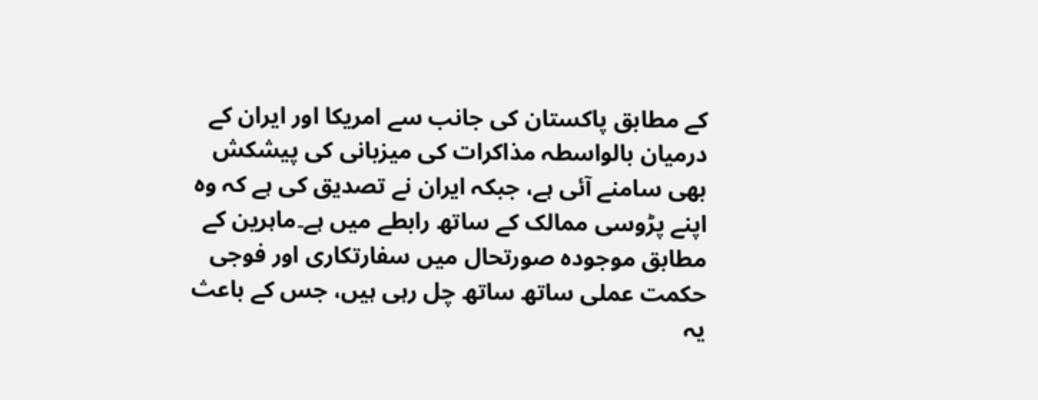کے مطابق پاکستان کی جانب سے امریکا اور ایران کے درمیان بالواسطہ مذاکرات کی میزبانی کی پیشکش بھی سامنے آئی ہے، جبکہ ایران نے تصدیق کی ہے کہ وہ اپنے پڑوسی ممالک کے ساتھ رابطے میں ہے۔ماہرین کے مطابق موجودہ صورتحال میں سفارتکاری اور فوجی حکمت عملی ساتھ ساتھ چل رہی ہیں، جس کے باعث یہ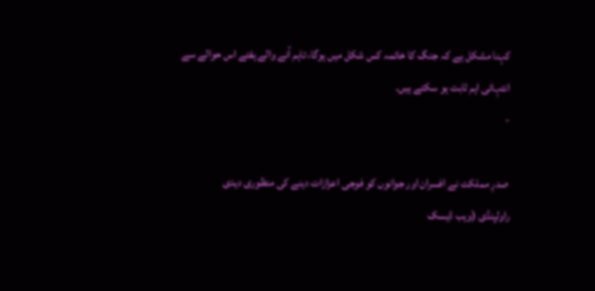کہنا مشکل ہے کہ جنگ کا خاتمہ کس شکل میں ہوگا، تاہم آنے والے ہفتے اس حوالے سے انتہائی اہم ثابت ہو سکتے ہیں۔
-

صدرِ مملکت نے افسران اور جوانوں کو فوجی اعزازات دینے کی منظوری دیدی
راولپنڈی (ویب ڈیسک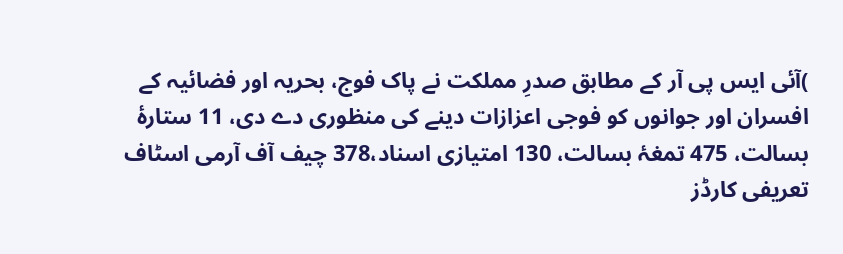)آئی ایس پی آر کے مطابق صدرِ مملکت نے پاک فوج، بحریہ اور فضائیہ کے افسران اور جوانوں کو فوجی اعزازات دینے کی منظوری دے دی، 11 ستارۂ بسالت، 475 تمغۂ بسالت، 130 امتیازی اسناد،378 چیف آف آرمی اسٹاف تعریفی کارڈز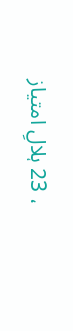، 23 ہلالِ امتیاز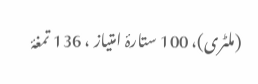(ملٹری)، 100 ستارۂ امتیاز ، 136 تمغۂ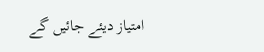امتیاز دیئے جائیں گے